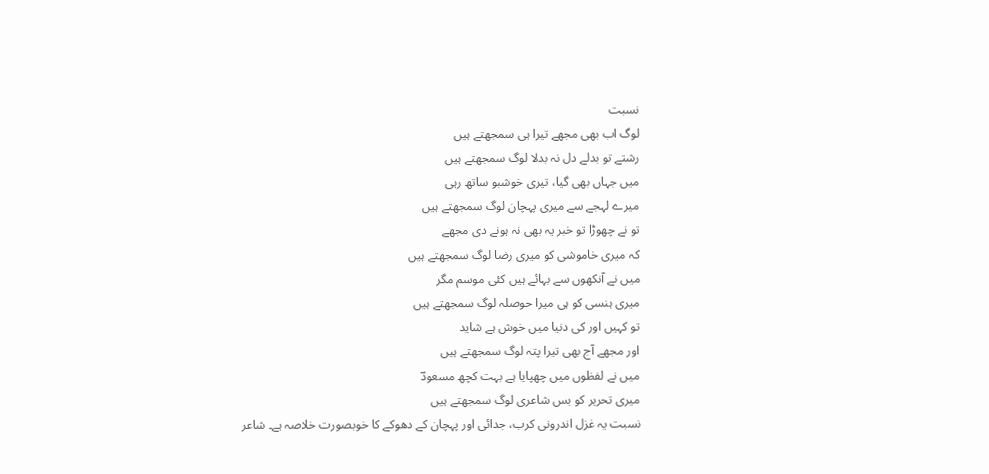نسبت
لوگ اب بھی مجھے تیرا ہی سمجھتے ہیں
رشتے تو بدلے دل نہ بدلا لوگ سمجھتے ہیں
میں جہاں بھی گیا، تیری خوشبو ساتھ رہی
میرے لہجے سے میری پہچان لوگ سمجھتے ہیں
تو نے چھوڑا تو خبر یہ بھی نہ ہونے دی مجھے
کہ میری خاموشی کو میری رضا لوگ سمجھتے ہیں
میں نے آنکھوں سے بہائے ہیں کئی موسم مگر
میری ہنسی کو ہی میرا حوصلہ لوگ سمجھتے ہیں
تو کہیں اور کی دنیا میں خوش ہے شاید
اور مجھے آج بھی تیرا پتہ لوگ سمجھتے ہیں
میں نے لفظوں میں چھپایا ہے بہت کچھ مسعودؔ
میری تحریر کو بس شاعری لوگ سمجھتے ہیں
نسبت یہ غزل اندرونی کرب، جدائی اور پہچان کے دھوکے کا خوبصورت خلاصہ ہے۔ شاعر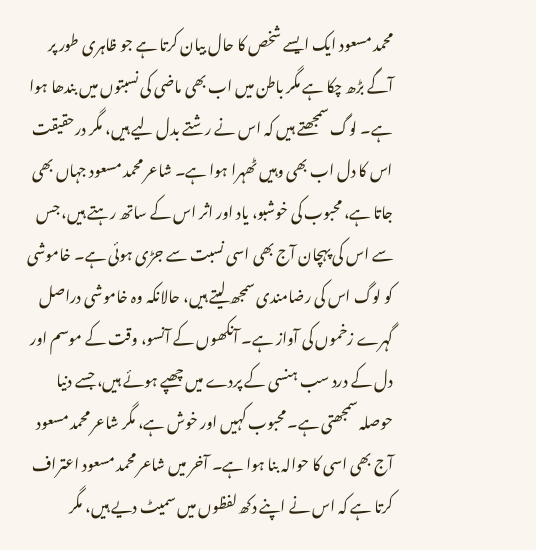محمد مسعود ایک ایسے شخص کا حال بیان کرتا ہے جو ظاہری طور پر آگے بڑھ چکا ہے مگر باطن میں اب بھی ماضی کی نسبتوں میں بندھا ہوا ہے۔ لوگ سمجھتے ہیں کہ اس نے رشتے بدل لیے ہیں، مگر درحقیقت اس کا دل اب بھی وہیں ٹھہرا ہوا ہے۔ شاعر محمد مسعود جہاں بھی جاتا ہے، محبوب کی خوشبو، یاد اور اثر اس کے ساتھ رہتے ہیں، جس سے اس کی پہچان آج بھی اسی نسبت سے جڑی ہوئی ہے۔ خاموشی کو لوگ اس کی رضامندی سمجھ لیتے ہیں، حالانکہ وہ خاموشی دراصل گہرے زخموں کی آواز ہے۔ آنکھوں کے آنسو، وقت کے موسم اور دل کے درد سب ہنسی کے پردے میں چھپے ہوئے ہیں، جسے دنیا حوصلہ سمجھتی ہے۔ محبوب کہیں اور خوش ہے، مگر شاعر محمد مسعود آج بھی اسی کا حوالہ بنا ہوا ہے۔ آخر میں شاعر محمد مسعود اعتراف کرتا ہے کہ اس نے اپنے دکھ لفظوں میں سمیٹ دیے ہیں، مگر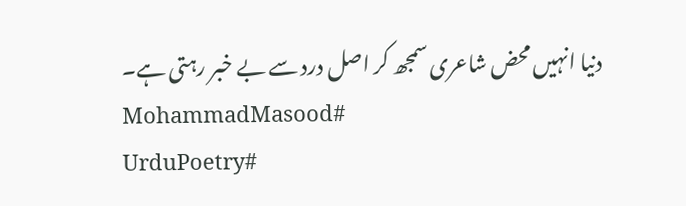دنیا انہیں محض شاعری سمجھ کر اصل درد سے بے خبر رہتی ہے۔
MohammadMasood#
UrduPoetry#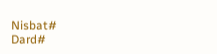Nisbat#
Dard#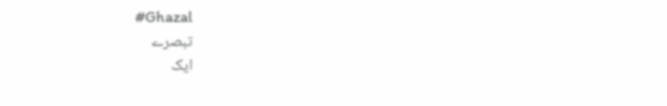#Ghazal
تبصرے
ایک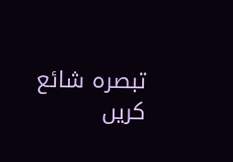تبصرہ شائع کریں